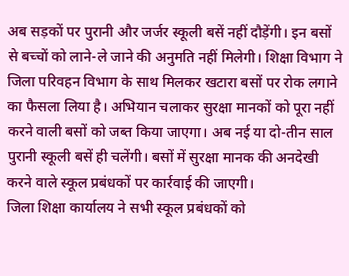अब सड़कों पर पुरानी और जर्जर स्कूली बसें नहीं दौड़ेंगी। इन बसों से बच्चों को लाने-ले जाने की अनुमति नहीं मिलेगी। शिक्षा विभाग ने जिला परिवहन विभाग के साथ मिलकर खटारा बसों पर रोक लगाने का फैसला लिया है। अभियान चलाकर सुरक्षा मानकों को पूरा नहीं करने वाली बसों को जब्त किया जाएगा। अब नई या दो-तीन साल पुरानी स्कूली बसें ही चलेंगी। बसों में सुरक्षा मानक की अनदेखी करने वाले स्कूल प्रबंधकों पर कार्रवाई की जाएगी।
जिला शिक्षा कार्यालय ने सभी स्कूल प्रबंधकों को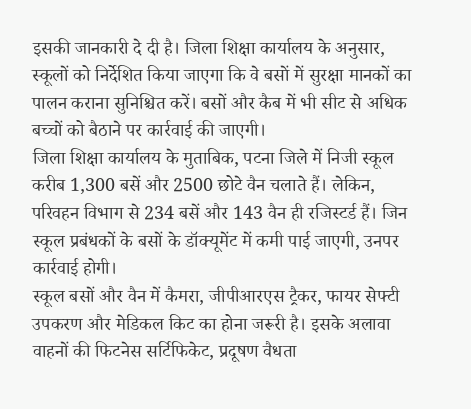इसकी जानकारी दे दी है। जिला शिक्षा कार्यालय के अनुसार, स्कूलों को निर्देशित किया जाएगा कि वे बसों में सुरक्षा मानकों का पालन कराना सुनिश्चित करें। बसों और कैब में भी सीट से अधिक बच्चों को बैठाने पर कार्रवाई की जाएगी।
जिला शिक्षा कार्यालय के मुताबिक, पटना जिले में निजी स्कूल करीब 1,300 बसें और 2500 छोटे वैन चलाते हैं। लेकिन, परिवहन विभाग से 234 बसें और 143 वैन ही रजिस्टर्ड हैं। जिन स्कूल प्रबंधकों के बसों के डॉक्यूमेंट में कमी पाई जाएगी, उनपर कार्रवाई होगी।
स्कूल बसों और वैन में कैमरा, जीपीआरएस ट्रैकर, फायर सेफ्टी उपकरण और मेडिकल किट का होना जरूरी है। इसके अलावा वाहनों की फिटनेस सर्टिफिकेट, प्रदूषण वैधता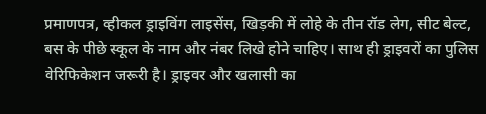प्रमाणपत्र, व्हीकल ड्राइविंग लाइसेंस, खिड़की में लोहे के तीन रॉड लेग, सीट बेल्ट, बस के पीछे स्कूल के नाम और नंबर लिखे होने चाहिए। साथ ही ड्राइवरों का पुलिस वेरिफिकेशन जरूरी है। ड्राइवर और खलासी का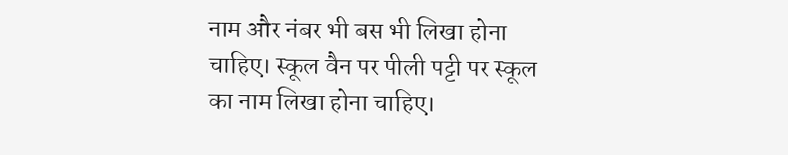नाम और नंबर भी बस भी लिखा होना चाहिए। स्कूल वैन पर पीली पट्टी पर स्कूल का नाम लिखा होना चाहिए।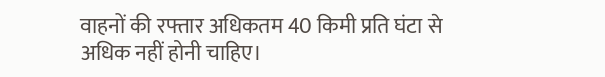वाहनों की रफ्तार अधिकतम 40 किमी प्रति घंटा से अधिक नहीं होनी चाहिए।